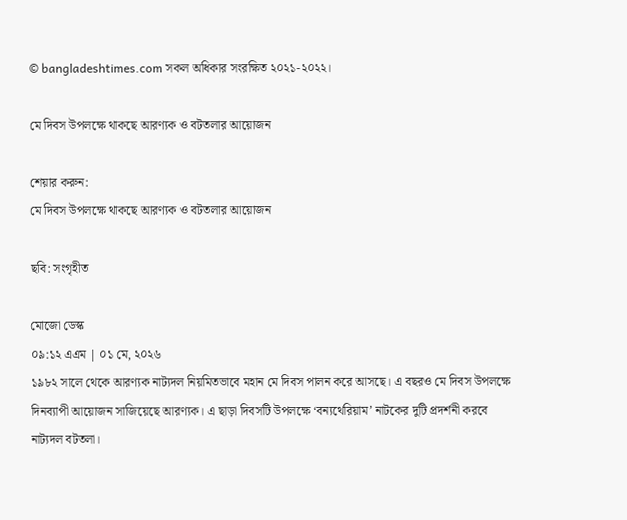© bangladeshtimes.com সকল অধিকার সংরক্ষিত ২০২১-২০২২।

মে দিবস উপলক্ষে থাকছে আরণ্যক ও বটতলার আয়োজন

শেয়ার করুন:
মে দিবস উপলক্ষে থাকছে আরণ্যক ও বটতলার আয়োজন

ছবি: সংগৃহীত

মোজো ডেস্ক
০৯:১২ এএম | ০১ মে, ২০২৬
১৯৮২ সালে থেকে আরণ্যক নাট্যদল নিয়মিতভাবে মহান মে দিবস পালন করে আসছে। এ বছরও মে দিবস উপলক্ষে দিনব্যাপী আয়োজন সাজিয়েছে আরণ্যক। এ ছাড়া দিবসটি উপলক্ষে ‘বন্যথেরিয়াম’ নাটকের দুটি প্রদর্শনী করবে নাট্যদল বটতলা।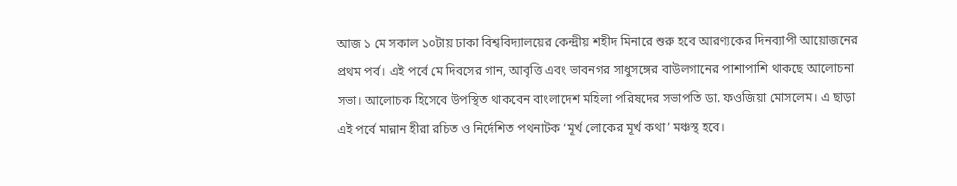আজ ১ মে সকাল ১০টায় ঢাকা বিশ্ববিদ্যালয়ের কেন্দ্রীয় শহীদ মিনারে শুরু হবে আরণ্যকের দিনব্যাপী আয়োজনের প্রথম পর্ব। এই পর্বে মে দিবসের গান, আবৃত্তি এবং ভাবনগর সাধুসঙ্গের বাউলগানের পাশাপাশি থাকছে আলোচনা সভা। আলোচক হিসেবে উপস্থিত থাকবেন বাংলাদেশ মহিলা পরিষদের সভাপতি ডা. ফওজিয়া মোসলেম। এ ছাড়া এই পর্বে মান্নান হীরা রচিত ও নির্দেশিত পথনাটক ‘মূর্খ লোকের মূর্খ কথা’ মঞ্চস্থ হবে।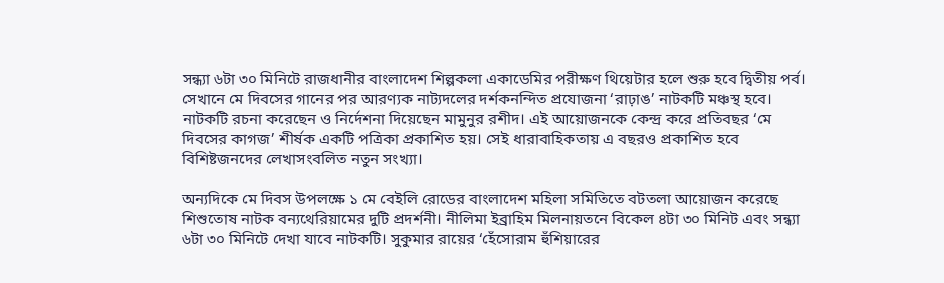সন্ধ্যা ৬টা ৩০ মিনিটে রাজধানীর বাংলাদেশ শিল্পকলা একাডেমির পরীক্ষণ থিয়েটার হলে শুরু হবে দ্বিতীয় পর্ব। সেখানে মে দিবসের গানের পর আরণ্যক নাট্যদলের দর্শকনন্দিত প্রযোজনা ‘রাঢ়াঙ’ নাটকটি মঞ্চস্থ হবে। নাটকটি রচনা করেছেন ও নির্দেশনা দিয়েছেন মামুনুর রশীদ। এই আয়োজনকে কেন্দ্র করে প্রতিবছর ‘মে দিবসের কাগজ’ শীর্ষক একটি পত্রিকা প্রকাশিত হয়। সেই ধারাবাহিকতায় এ বছরও প্রকাশিত হবে বিশিষ্টজনদের লেখাসংবলিত নতুন সংখ্যা।

অন্যদিকে মে দিবস উপলক্ষে ১ মে বেইলি রোডের বাংলাদেশ মহিলা সমিতিতে বটতলা আয়োজন করেছে শিশুতোষ নাটক বন্যথেরিয়ামের দুটি প্রদর্শনী। নীলিমা ইব্রাহিম মিলনায়তনে বিকেল ৪টা ৩০ মিনিট এবং সন্ধ্যা ৬টা ৩০ মিনিটে দেখা যাবে নাটকটি। সুকুমার রায়ের ‘হেঁসোরাম হুঁশিয়ারের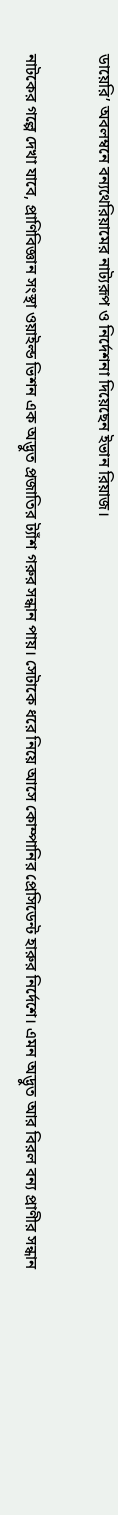ডায়েরি’ অবলম্বনে বন্যথেরিয়ামের নাট্যরূপ ও নির্দেশনা দিয়েছেন ইভান রিয়াজ।

নাটকের গল্পে দেখা যাবে, প্রাণিবিজ্ঞান সংস্থা ওয়াইল্ড ভিশন এক অদ্ভুত প্রজাতির ট্যাঁশ গরুর সন্ধান পায়। সেটাকে ধরে নিয়ে আসে কোম্পানির প্রেসিডেন্ট হারুর নির্দেশে। এমন অদ্ভুত আর বিরল বন্য প্রাণীর সন্ধান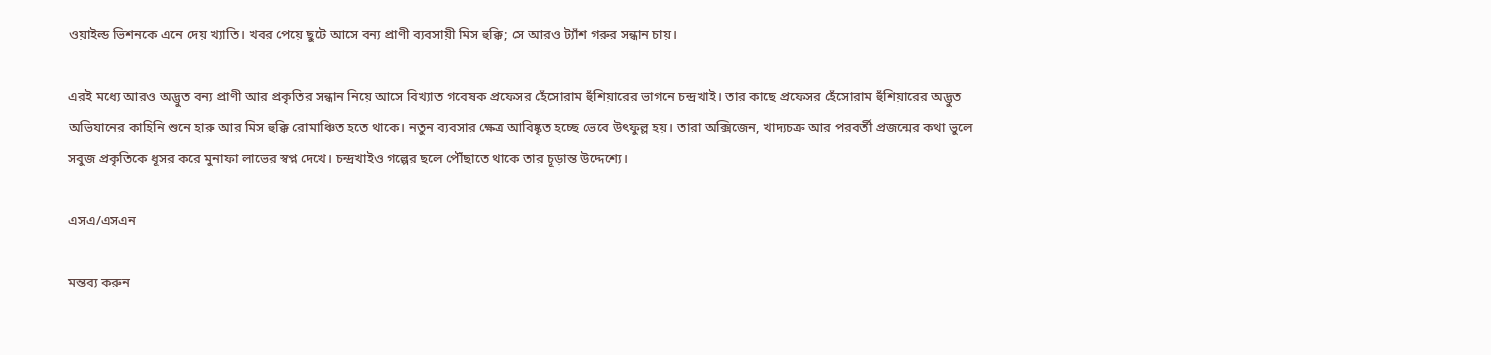ওয়াইল্ড ভিশনকে এনে দেয় খ্যাতি। খবর পেয়ে ছুটে আসে বন্য প্রাণী ব্যবসায়ী মিস হুক্কি; সে আরও ট্যাঁশ গরুর সন্ধান চায়।

এরই মধ্যে আরও অদ্ভুত বন্য প্রাণী আর প্রকৃতির সন্ধান নিয়ে আসে বিখ্যাত গবেষক প্রফেসর হেঁসোরাম হুঁশিয়ারের ভাগনে চন্দ্রখাই। তার কাছে প্রফেসর হেঁসোরাম হুঁশিয়ারের অদ্ভুত অভিযানের কাহিনি শুনে হারু আর মিস হুক্কি রোমাঞ্চিত হতে থাকে। নতুন ব্যবসার ক্ষেত্র আবিষ্কৃত হচ্ছে ভেবে উৎফুল্ল হয়। তারা অক্সিজেন, খাদ্যচক্র আর পরবর্তী প্রজন্মের কথা ভুলে সবুজ প্রকৃতিকে ধূসর করে মুনাফা লাভের স্বপ্ন দেখে। চন্দ্রখাইও গল্পের ছলে পৌঁছাতে থাকে তার চূড়ান্ত উদ্দেশ্যে।

এসএ/এসএন

মন্তব্য করুন